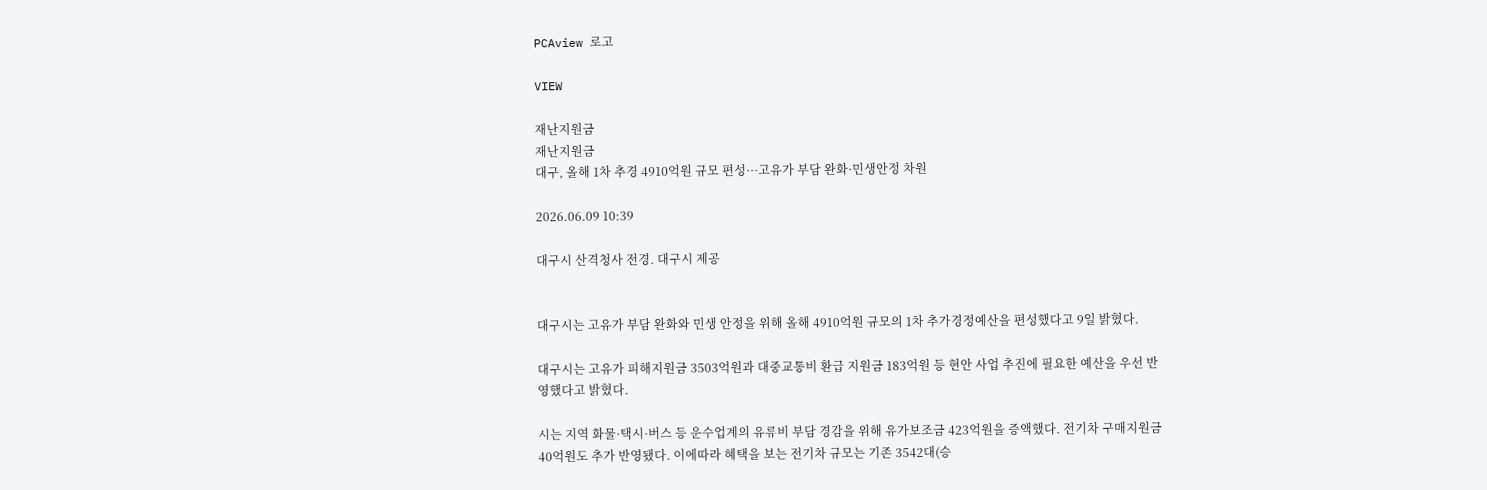PCAview 로고

VIEW

재난지원금
재난지원금
대구, 올해 1차 추경 4910억원 규모 편성···고유가 부담 완화·민생안정 차원

2026.06.09 10:39

대구시 산격청사 전경. 대구시 제공


대구시는 고유가 부담 완화와 민생 안정을 위해 올해 4910억원 규모의 1차 추가경정예산을 편성했다고 9일 밝혔다.

대구시는 고유가 피해지원금 3503억원과 대중교통비 환급 지원금 183억원 등 현안 사업 추진에 필요한 예산을 우선 반영했다고 밝혔다.

시는 지역 화물·택시·버스 등 운수업계의 유류비 부담 경감을 위해 유가보조금 423억원을 증액했다. 전기차 구매지원금 40억원도 추가 반영됐다. 이에따라 혜택을 보는 전기차 규모는 기존 3542대(승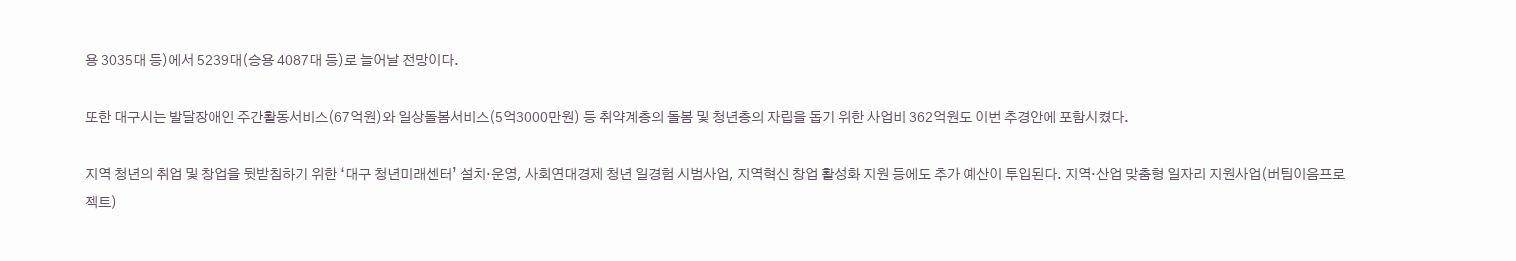용 3035대 등)에서 5239대(승용 4087대 등)로 늘어날 전망이다.

또한 대구시는 발달장애인 주간활동서비스(67억원)와 일상돌봄서비스(5억3000만원) 등 취약계층의 돌봄 및 청년층의 자립을 돕기 위한 사업비 362억원도 이번 추경안에 포함시켰다.

지역 청년의 취업 및 창업을 뒷받침하기 위한 ‘대구 청년미래센터’ 설치·운영, 사회연대경제 청년 일경험 시범사업, 지역혁신 창업 활성화 지원 등에도 추가 예산이 투입된다. 지역·산업 맞춤형 일자리 지원사업(버팀이음프로젝트)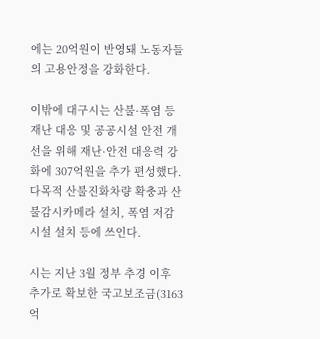에는 20억원이 반영돼 노동자들의 고용안정을 강화한다.

이밖에 대구시는 산불·폭염 등 재난 대응 및 공공시설 안전 개선을 위해 재난·안전 대응력 강화에 307억원을 추가 편성했다. 다목적 산불진화차량 확충과 산불감시카메라 설치, 폭염 저감시설 설치 등에 쓰인다.

시는 지난 3월 정부 추경 이후 추가로 확보한 국고보조금(3163억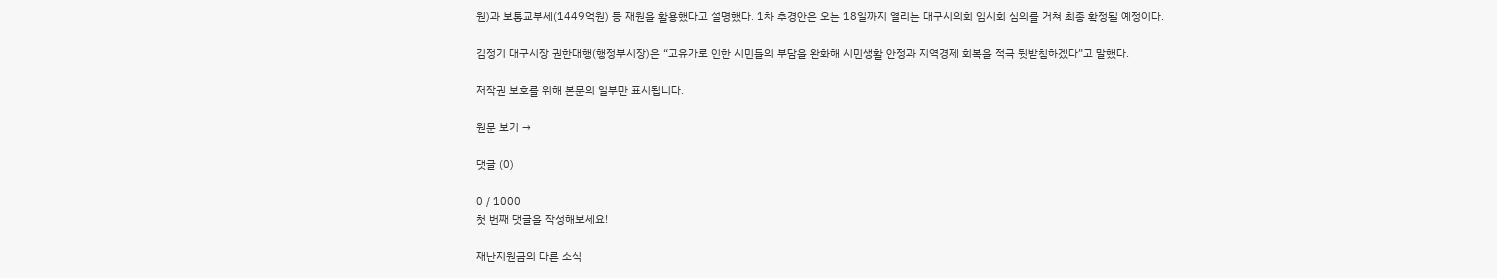원)과 보통교부세(1449억원) 등 재원을 활용했다고 설명했다. 1차 추경안은 오는 18일까지 열리는 대구시의회 임시회 심의를 거쳐 최종 확정될 예정이다.

김정기 대구시장 권한대행(행정부시장)은 “고유가로 인한 시민들의 부담을 완화해 시민생활 안정과 지역경제 회복을 적극 뒷받침하겠다”고 말했다.

저작권 보호를 위해 본문의 일부만 표시됩니다.

원문 보기 →

댓글 (0)

0 / 1000
첫 번째 댓글을 작성해보세요!

재난지원금의 다른 소식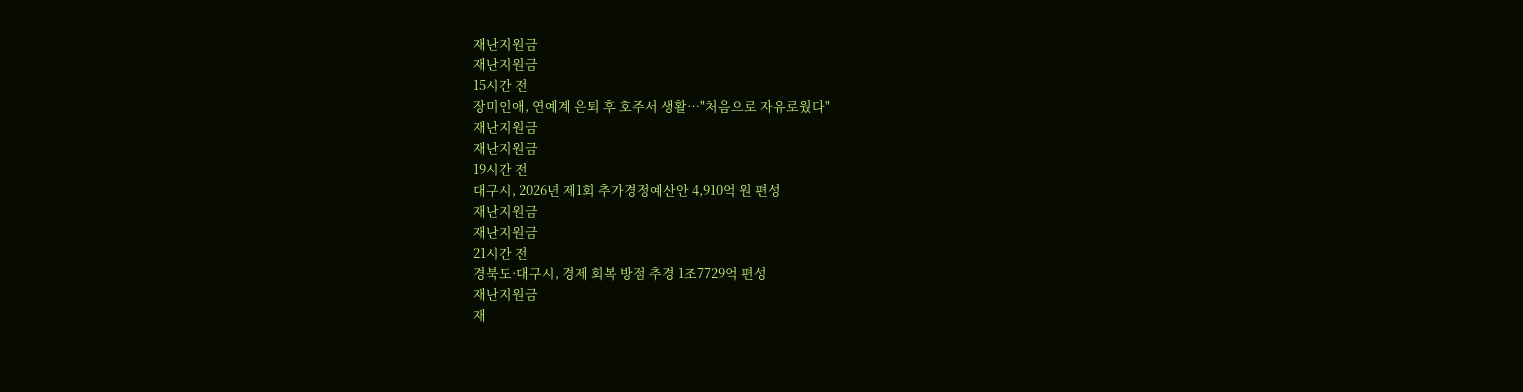재난지원금
재난지원금
15시간 전
장미인애, 연예계 은퇴 후 호주서 생활…"처음으로 자유로웠다"
재난지원금
재난지원금
19시간 전
대구시, 2026년 제1회 추가경정예산안 4,910억 원 편성
재난지원금
재난지원금
21시간 전
경북도·대구시, 경제 회복 방점 추경 1조7729억 편성
재난지원금
재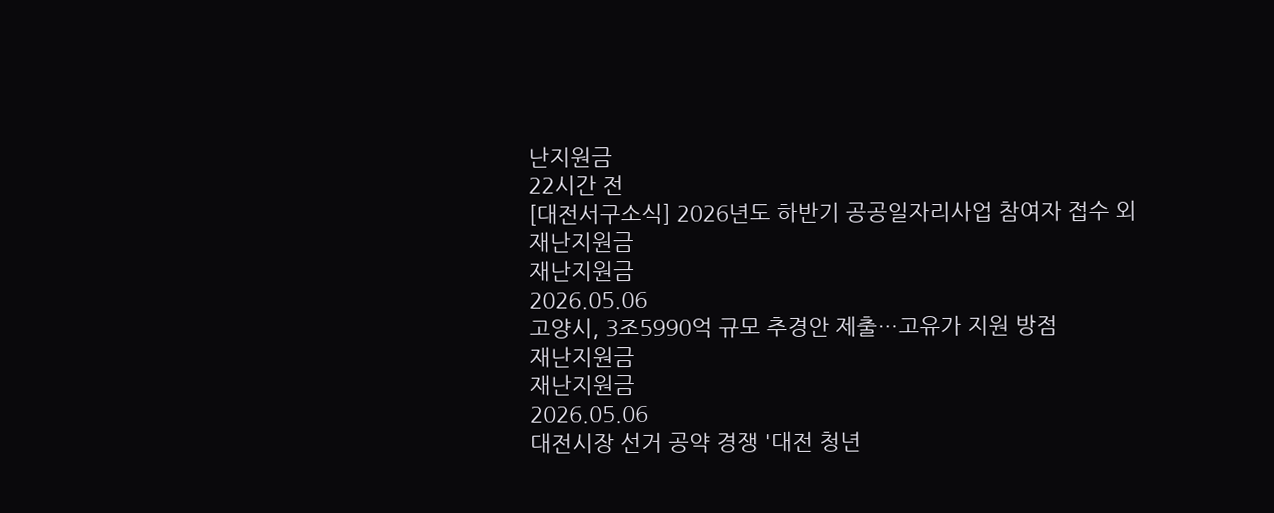난지원금
22시간 전
[대전서구소식] 2026년도 하반기 공공일자리사업 참여자 접수 외
재난지원금
재난지원금
2026.05.06
고양시, 3조5990억 규모 추경안 제출…고유가 지원 방점
재난지원금
재난지원금
2026.05.06
대전시장 선거 공약 경쟁 '대전 청년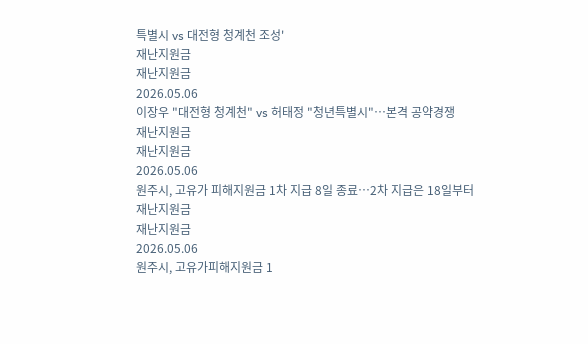특별시 vs 대전형 청계천 조성'
재난지원금
재난지원금
2026.05.06
이장우 "대전형 청계천" vs 허태정 "청년특별시"…본격 공약경쟁
재난지원금
재난지원금
2026.05.06
원주시, 고유가 피해지원금 1차 지급 8일 종료…2차 지급은 18일부터
재난지원금
재난지원금
2026.05.06
원주시, 고유가피해지원금 1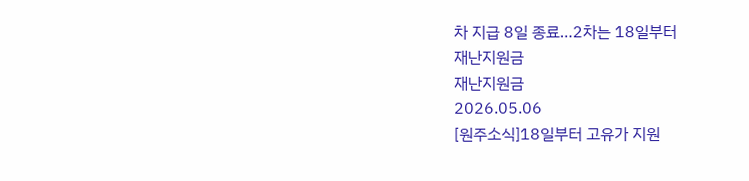차 지급 8일 종료…2차는 18일부터
재난지원금
재난지원금
2026.05.06
[원주소식]18일부터 고유가 지원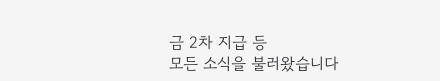금 2차 지급 등
모든 소식을 불러왔습니다